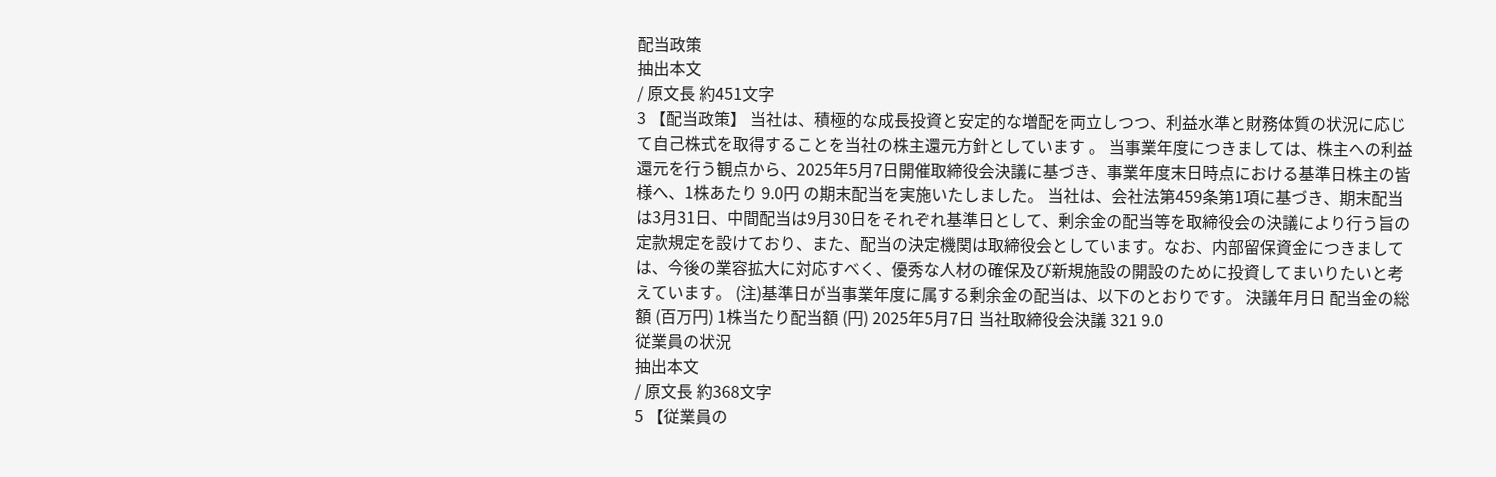配当政策
抽出本文
/ 原文長 約451文字
3 【配当政策】 当社は、積極的な成長投資と安定的な増配を両立しつつ、利益水準と財務体質の状況に応じて自己株式を取得することを当社の株主還元方針としています 。 当事業年度につきましては、株主への利益還元を行う観点から、2025年5月7日開催取締役会決議に基づき、事業年度末日時点における基準日株主の皆様へ、1株あたり 9.0円 の期末配当を実施いたしました。 当社は、会社法第459条第1項に基づき、期末配当は3月31日、中間配当は9月30日をそれぞれ基準日として、剰余金の配当等を取締役会の決議により行う旨の定款規定を設けており、また、配当の決定機関は取締役会としています。なお、内部留保資金につきましては、今後の業容拡大に対応すべく、優秀な人材の確保及び新規施設の開設のために投資してまいりたいと考えています。 (注)基準日が当事業年度に属する剰余金の配当は、以下のとおりです。 決議年月日 配当金の総額 (百万円) 1株当たり配当額 (円) 2025年5月7日 当社取締役会決議 321 9.0
従業員の状況
抽出本文
/ 原文長 約368文字
5 【従業員の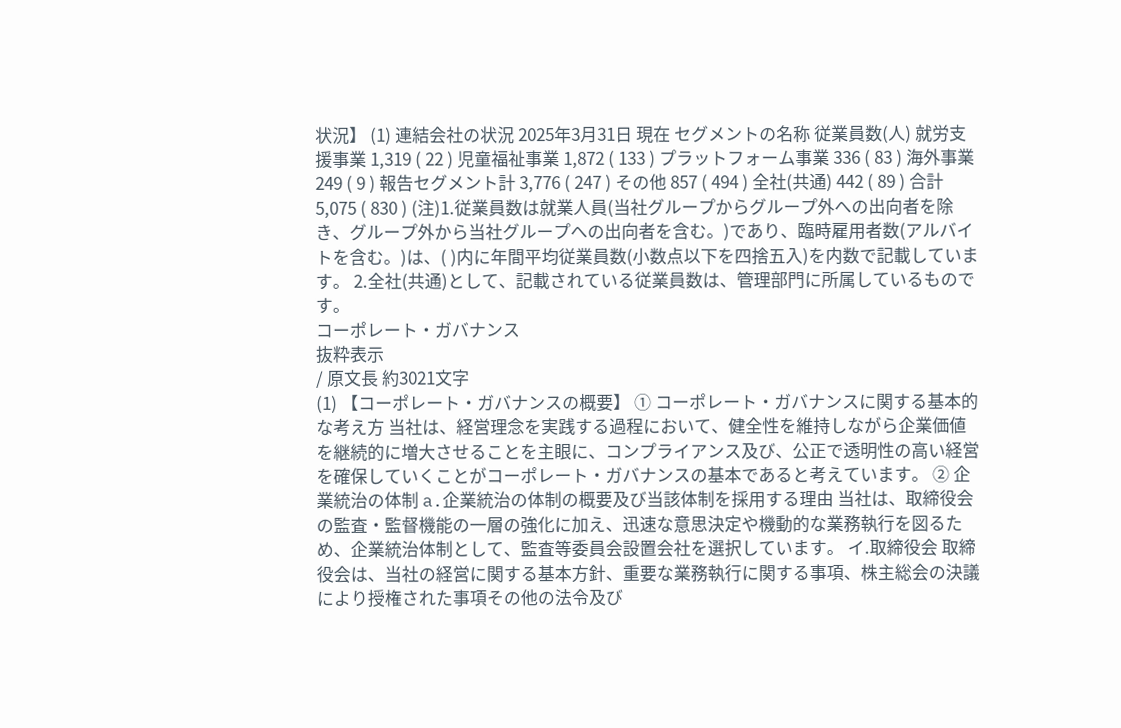状況】 (1) 連結会社の状況 2025年3月31日 現在 セグメントの名称 従業員数(人) 就労支援事業 1,319 ( 22 ) 児童福祉事業 1,872 ( 133 ) プラットフォーム事業 336 ( 83 ) 海外事業 249 ( 9 ) 報告セグメント計 3,776 ( 247 ) その他 857 ( 494 ) 全社(共通) 442 ( 89 ) 合計 5,075 ( 830 ) (注)1.従業員数は就業人員(当社グループからグループ外への出向者を除き、グループ外から当社グループへの出向者を含む。)であり、臨時雇用者数(アルバイトを含む。)は、( )内に年間平均従業員数(小数点以下を四捨五入)を内数で記載しています。 2.全社(共通)として、記載されている従業員数は、管理部門に所属しているものです。
コーポレート・ガバナンス
抜粋表示
/ 原文長 約3021文字
(1) 【コーポレート・ガバナンスの概要】 ① コーポレート・ガバナンスに関する基本的な考え方 当社は、経営理念を実践する過程において、健全性を維持しながら企業価値を継続的に増大させることを主眼に、コンプライアンス及び、公正で透明性の高い経営を確保していくことがコーポレート・ガバナンスの基本であると考えています。 ② 企業統治の体制 a.企業統治の体制の概要及び当該体制を採用する理由 当社は、取締役会の監査・監督機能の一層の強化に加え、迅速な意思決定や機動的な業務執行を図るため、企業統治体制として、監査等委員会設置会社を選択しています。 イ.取締役会 取締役会は、当社の経営に関する基本方針、重要な業務執行に関する事項、株主総会の決議により授権された事項その他の法令及び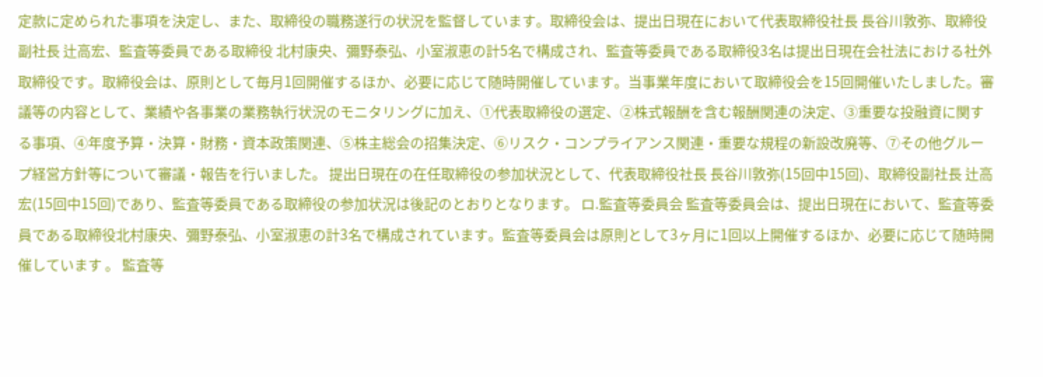定款に定められた事項を決定し、また、取締役の職務遂行の状況を監督しています。取締役会は、提出日現在において代表取締役社長 長谷川敦弥、取締役副社長 辻高宏、監査等委員である取締役 北村康央、彌野泰弘、小室淑恵の計5名で構成され、監査等委員である取締役3名は提出日現在会社法における社外取締役です。取締役会は、原則として毎月1回開催するほか、必要に応じて随時開催しています。当事業年度において取締役会を15回開催いたしました。審議等の内容として、業績や各事業の業務執行状況のモニタリングに加え、①代表取締役の選定、②株式報酬を含む報酬関連の決定、③重要な投融資に関する事項、④年度予算・決算・財務・資本政策関連、⑤株主総会の招集決定、⑥リスク・コンプライアンス関連・重要な規程の新設改廃等、⑦その他グループ経営方針等について審議・報告を行いました。 提出日現在の在任取締役の参加状況として、代表取締役社長 長谷川敦弥(15回中15回)、取締役副社長 辻高宏(15回中15回)であり、監査等委員である取締役の参加状況は後記のとおりとなります。 ロ.監査等委員会 監査等委員会は、提出日現在において、監査等委員である取締役北村康央、彌野泰弘、小室淑恵の計3名で構成されています。監査等委員会は原則として3ヶ月に1回以上開催するほか、必要に応じて随時開催しています 。 監査等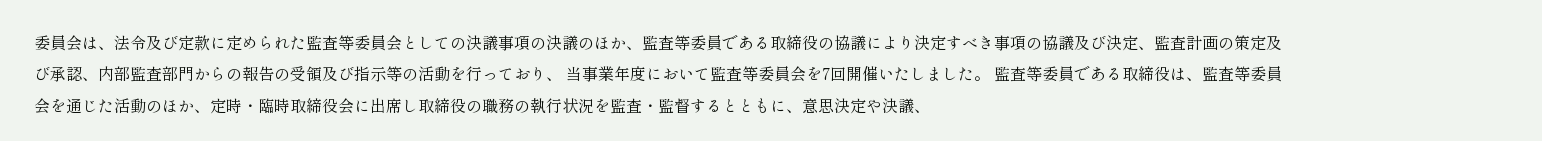委員会は、法令及び定款に定められた監査等委員会としての決議事項の決議のほか、監査等委員である取締役の協議により決定すべき事項の協議及び決定、監査計画の策定及び承認、内部監査部門からの報告の受領及び指示等の活動を行っており、 当事業年度において監査等委員会を7回開催いたしました。 監査等委員である取締役は、監査等委員会を通じた活動のほか、定時・臨時取締役会に出席し取締役の職務の執行状況を監査・監督するとともに、意思決定や決議、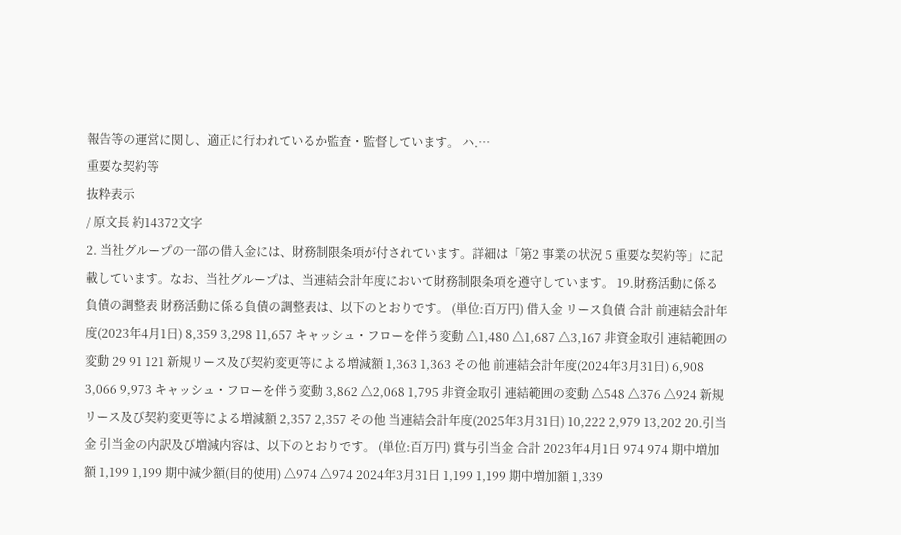報告等の運営に関し、適正に行われているか監査・監督しています。 ハ.…
重要な契約等
抜粋表示
/ 原文長 約14372文字
2. 当社グループの一部の借入金には、財務制限条項が付されています。詳細は「第2 事業の状況 5 重要な契約等」に記載しています。なお、当社グループは、当連結会計年度において財務制限条項を遵守しています。 19.財務活動に係る負債の調整表 財務活動に係る負債の調整表は、以下のとおりです。 (単位:百万円) 借入金 リース負債 合計 前連結会計年度(2023年4月1日) 8,359 3,298 11,657 キャッシュ・フローを伴う変動 △1,480 △1,687 △3,167 非資金取引 連結範囲の変動 29 91 121 新規リース及び契約変更等による増減額 1,363 1,363 その他 前連結会計年度(2024年3月31日) 6,908 3,066 9,973 キャッシュ・フローを伴う変動 3,862 △2,068 1,795 非資金取引 連結範囲の変動 △548 △376 △924 新規リース及び契約変更等による増減額 2,357 2,357 その他 当連結会計年度(2025年3月31日) 10,222 2,979 13,202 20.引当金 引当金の内訳及び増減内容は、以下のとおりです。 (単位:百万円) 賞与引当金 合計 2023年4月1日 974 974 期中増加額 1,199 1,199 期中減少額(目的使用) △974 △974 2024年3月31日 1,199 1,199 期中増加額 1,339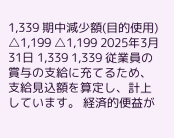1,339 期中減少額(目的使用) △1,199 △1,199 2025年3月31日 1,339 1,339 従業員の賞与の支給に充てるため、支給見込額を算定し、計上しています。 経済的便益が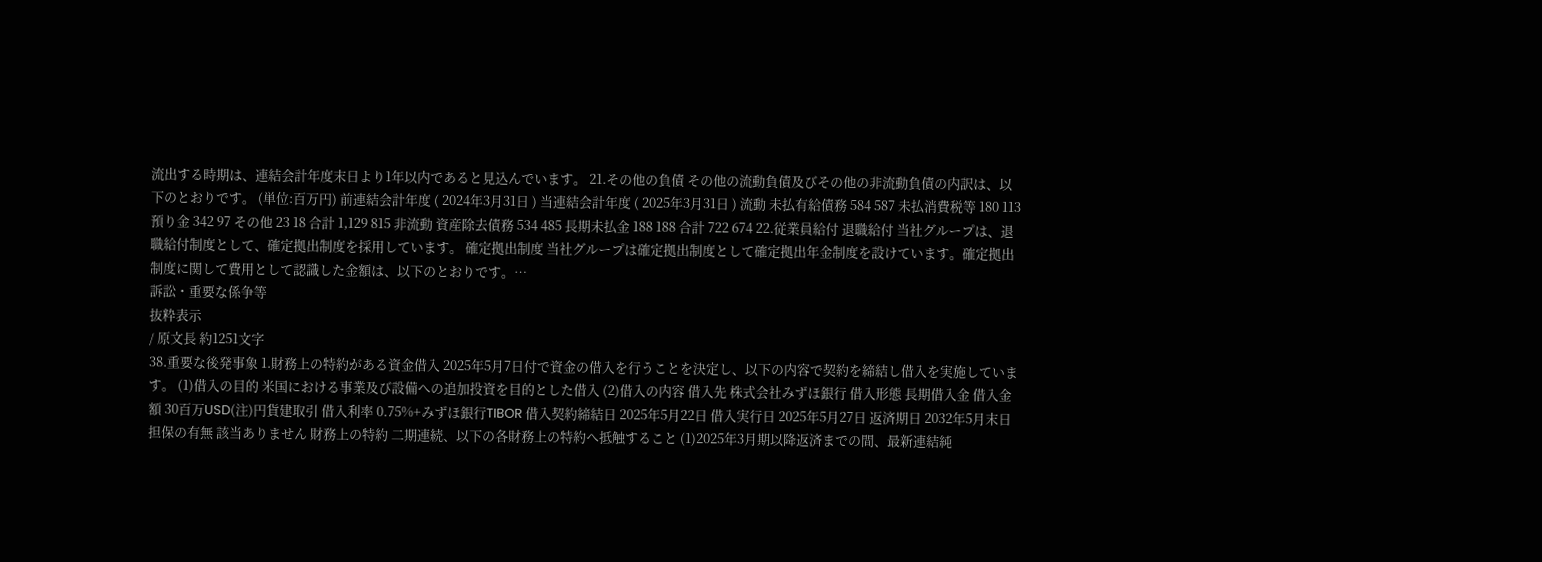流出する時期は、連結会計年度末日より1年以内であると見込んでいます。 21.その他の負債 その他の流動負債及びその他の非流動負債の内訳は、以下のとおりです。 (単位:百万円) 前連結会計年度 ( 2024年3月31日 ) 当連結会計年度 ( 2025年3月31日 ) 流動 未払有給債務 584 587 未払消費税等 180 113 預り金 342 97 その他 23 18 合計 1,129 815 非流動 資産除去債務 534 485 長期未払金 188 188 合計 722 674 22.従業員給付 退職給付 当社グループは、退職給付制度として、確定拠出制度を採用しています。 確定拠出制度 当社グループは確定拠出制度として確定拠出年金制度を設けています。確定拠出制度に関して費用として認識した金額は、以下のとおりです。…
訴訟・重要な係争等
抜粋表示
/ 原文長 約1251文字
38.重要な後発事象 1.財務上の特約がある資金借入 2025年5月7日付で資金の借入を行うことを決定し、以下の内容で契約を締結し借入を実施しています。 (1)借入の目的 米国における事業及び設備への追加投資を目的とした借入 (2)借入の内容 借入先 株式会社みずほ銀行 借入形態 長期借入金 借入金額 30百万USD(注)円貨建取引 借入利率 0.75%+みずほ銀行TIBOR 借入契約締結日 2025年5月22日 借入実行日 2025年5月27日 返済期日 2032年5月末日 担保の有無 該当ありません 財務上の特約 二期連続、以下の各財務上の特約へ抵触すること (1)2025年3月期以降返済までの間、最新連結純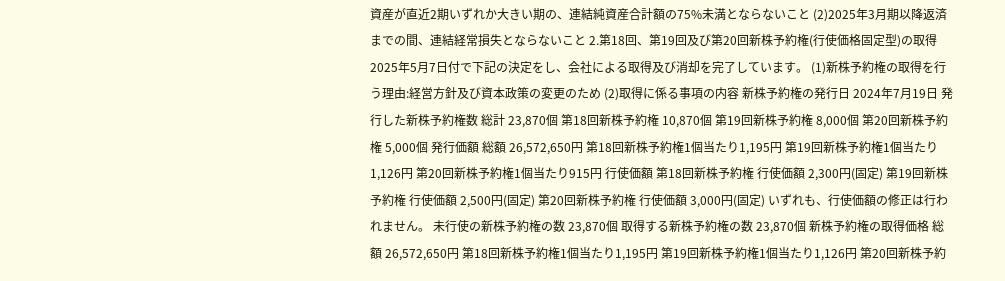資産が直近2期いずれか大きい期の、連結純資産合計額の75%未満とならないこと (2)2025年3月期以降返済までの間、連結経常損失とならないこと 2.第18回、第19回及び第20回新株予約権(行使価格固定型)の取得 2025年5月7日付で下記の決定をし、会社による取得及び消却を完了しています。 (1)新株予約権の取得を行う理由:経営方針及び資本政策の変更のため (2)取得に係る事項の内容 新株予約権の発行日 2024年7月19日 発行した新株予約権数 総計 23,870個 第18回新株予約権 10,870個 第19回新株予約権 8,000個 第20回新株予約権 5,000個 発行価額 総額 26,572,650円 第18回新株予約権1個当たり1,195円 第19回新株予約権1個当たり1,126円 第20回新株予約権1個当たり915円 行使価額 第18回新株予約権 行使価額 2,300円(固定) 第19回新株予約権 行使価額 2,500円(固定) 第20回新株予約権 行使価額 3,000円(固定) いずれも、行使価額の修正は行われません。 未行使の新株予約権の数 23,870個 取得する新株予約権の数 23,870個 新株予約権の取得価格 総額 26,572,650円 第18回新株予約権1個当たり1,195円 第19回新株予約権1個当たり1,126円 第20回新株予約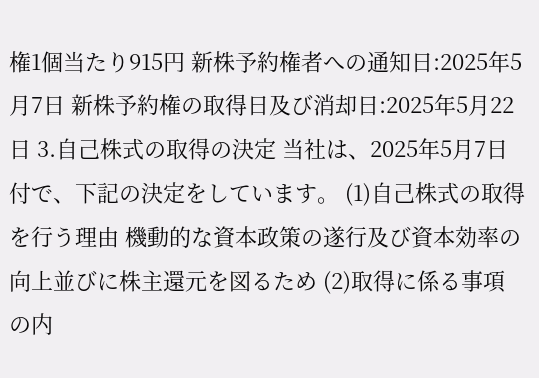権1個当たり915円 新株予約権者への通知日:2025年5月7日 新株予約権の取得日及び消却日:2025年5月22日 3.自己株式の取得の決定 当社は、2025年5月7日付で、下記の決定をしています。 (1)自己株式の取得を行う理由 機動的な資本政策の遂行及び資本効率の向上並びに株主還元を図るため (2)取得に係る事項の内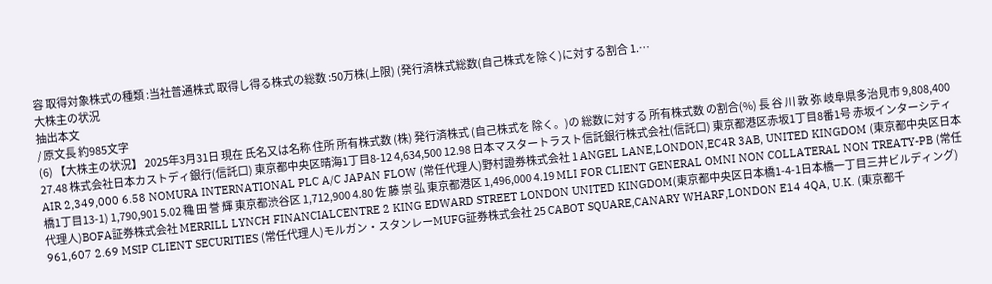容 取得対象株式の種類 :当社普通株式 取得し得る株式の総数 :50万株(上限) (発行済株式総数(自己株式を除く)に対する割合 1.…
大株主の状況
抽出本文
/ 原文長 約985文字
(6) 【大株主の状況】 2025年3月31日 現在 氏名又は名称 住所 所有株式数 (株) 発行済株式 (自己株式を 除く。)の 総数に対する 所有株式数 の割合(%) 長 谷 川 敦 弥 岐阜県多治見市 9,808,400 27.48 株式会社日本カストディ銀行(信託口) 東京都中央区晴海1丁目8-12 4,634,500 12.98 日本マスタートラスト信託銀行株式会社(信託口) 東京都港区赤坂1丁目8番1号 赤坂インターシティAIR 2,349,000 6.58 NOMURA INTERNATIONAL PLC A/C JAPAN FLOW (常任代理人)野村證券株式会社 1 ANGEL LANE,LONDON,EC4R 3AB, UNITED KINGDOM (東京都中央区日本橋1丁目13-1) 1,790,901 5.02 穐 田 誉 輝 東京都渋谷区 1,712,900 4.80 佐 藤 崇 弘 東京都港区 1,496,000 4.19 MLI FOR CLIENT GENERAL OMNI NON COLLATERAL NON TREATY-PB (常任代理人)BOFA証券株式会社 MERRILL LYNCH FINANCIALCENTRE 2 KING EDWARD STREET LONDON UNITED KINGDOM(東京都中央区日本橋1-4-1日本橋一丁目三井ビルディング) 961,607 2.69 MSIP CLIENT SECURITIES (常任代理人)モルガン・スタンレーMUFG証券株式会社 25 CABOT SQUARE,CANARY WHARF,LONDON E14 4QA, U.K. (東京都千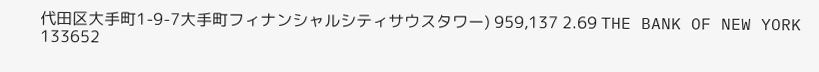代田区大手町1-9-7大手町フィナンシャルシティサウスタワー) 959,137 2.69 THE BANK OF NEW YORK 133652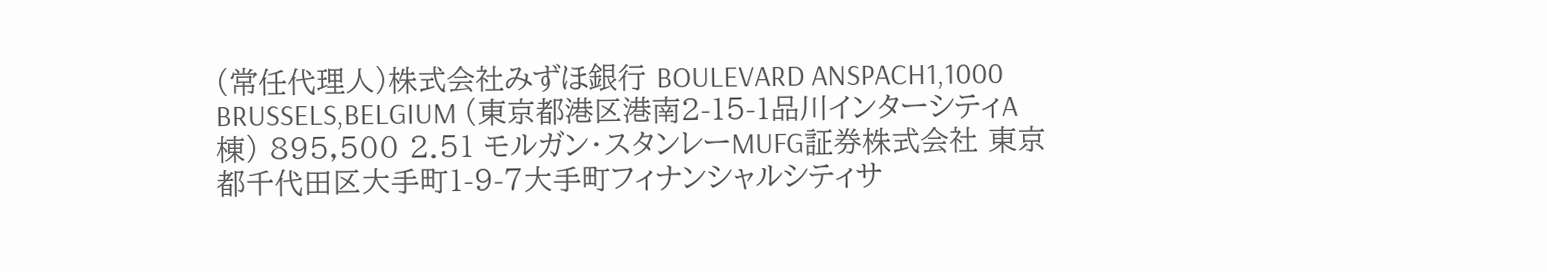(常任代理人)株式会社みずほ銀行 BOULEVARD ANSPACH1,1000 BRUSSELS,BELGIUM (東京都港区港南2-15-1品川インターシティA棟) 895,500 2.51 モルガン・スタンレーMUFG証券株式会社 東京都千代田区大手町1-9-7大手町フィナンシャルシティサ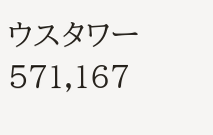ウスタワー 571,167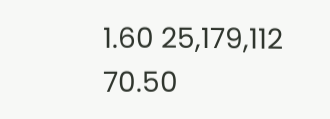1.60 25,179,112 70.50